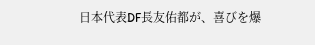日本代表DF長友佑都が、喜びを爆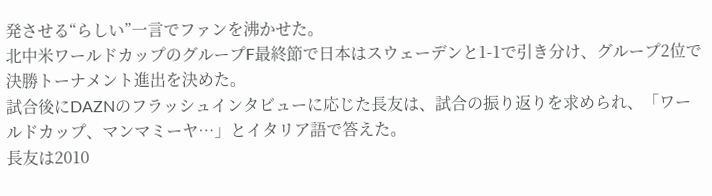発させる“らしい”一言でファンを沸かせた。
北中米ワールドカップのグループF最終節で日本はスウェーデンと1-1で引き分け、グループ2位で決勝トーナメント進出を決めた。
試合後にDAZNのフラッシュインタビューに応じた長友は、試合の振り返りを求められ、「ワールドカップ、マンマミーヤ…」とイタリア語で答えた。
長友は2010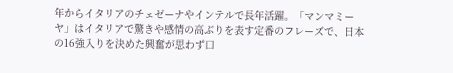年からイタリアのチェゼーナやインテルで長年活躍。「マンマミーヤ」はイタリアで驚きや感情の高ぶりを表す定番のフレーズで、日本の16強入りを決めた興奮が思わず口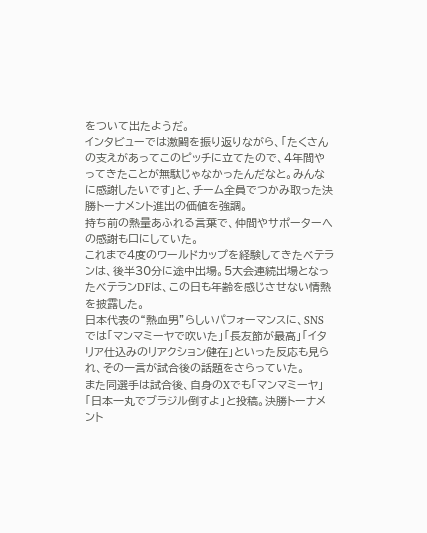をついて出たようだ。
インタビューでは激闘を振り返りながら、「たくさんの支えがあってこのピッチに立てたので、4年間やってきたことが無駄じゃなかったんだなと。みんなに感謝したいです」と、チーム全員でつかみ取った決勝トーナメント進出の価値を強調。
持ち前の熱量あふれる言葉で、仲間やサポーターへの感謝も口にしていた。
これまで4度のワールドカップを経験してきたベテランは、後半30分に途中出場。5大会連続出場となったベテランDFは、この日も年齢を感じさせない情熱を披露した。
日本代表の“熱血男”らしいパフォーマンスに、SNSでは「マンマミーヤで吹いた」「長友節が最高」「イタリア仕込みのリアクション健在」といった反応も見られ、その一言が試合後の話題をさらっていた。
また同選手は試合後、自身のXでも「マンマミーヤ」「日本一丸でブラジル倒すよ」と投稿。決勝トーナメント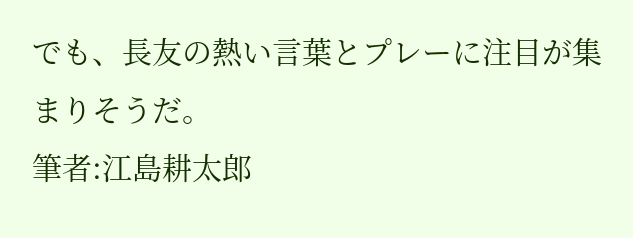でも、長友の熱い言葉とプレーに注目が集まりそうだ。
筆者:江島耕太郎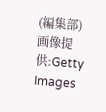(編集部)
画像提供:Getty Images